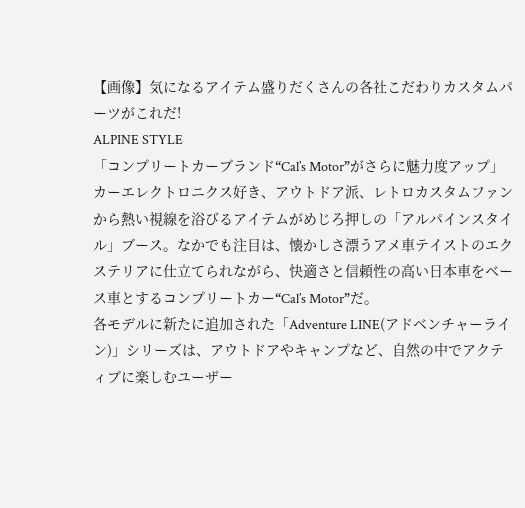【画像】気になるアイテム盛りだくさんの各社こだわりカスタムパーツがこれだ!
ALPINE STYLE
「コンプリートカーブランド“Cal’s Motor”がさらに魅力度アップ」
カーエレクトロニクス好き、アウトドア派、レトロカスタムファンから熱い視線を浴びるアイテムがめじろ押しの「アルパインスタイル」ブース。なかでも注目は、懐かしさ漂うアメ車テイストのエクステリアに仕立てられながら、快適さと信頼性の高い日本車をベース車とするコンプリートカー“Cal’s Motor”だ。
各モデルに新たに追加された「Adventure LINE(アドベンチャーライン)」シリーズは、アウトドアやキャンプなど、自然の中でアクティブに楽しむユーザー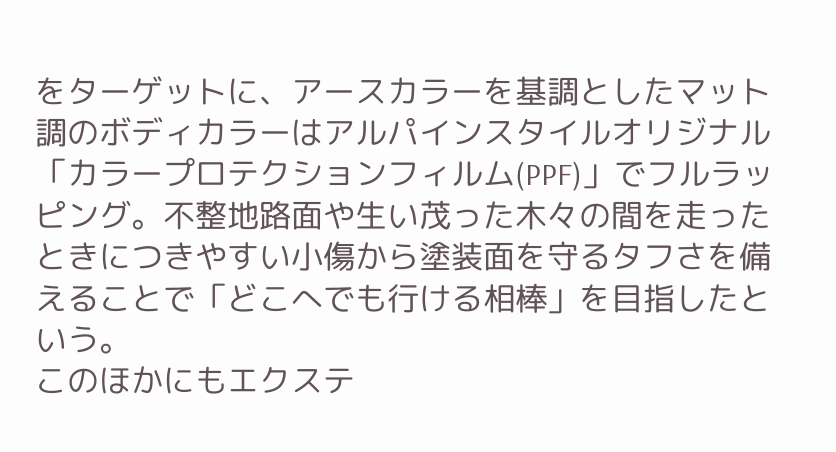をターゲットに、アースカラーを基調としたマット調のボディカラーはアルパインスタイルオリジナル「カラープロテクションフィルム(PPF)」でフルラッピング。不整地路面や生い茂った木々の間を走ったときにつきやすい小傷から塗装面を守るタフさを備えることで「どこへでも行ける相棒」を目指したという。
このほかにもエクステ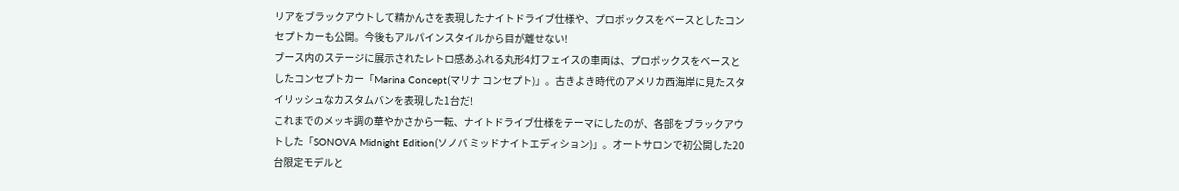リアをブラックアウトして精かんさを表現したナイトドライブ仕様や、プロボックスをベースとしたコンセプトカーも公開。今後もアルパインスタイルから目が離せない!
ブース内のステージに展示されたレトロ感あふれる丸形4灯フェイスの車両は、プロボックスをベースとしたコンセプトカー「Marina Concept(マリナ コンセプト)」。古きよき時代のアメリカ西海岸に見たスタイリッシュなカスタムバンを表現した1台だ!
これまでのメッキ調の華やかさから一転、ナイトドライブ仕様をテーマにしたのが、各部をブラックアウトした「SONOVA Midnight Edition(ソノバ ミッドナイトエディション)」。オートサロンで初公開した20台限定モデルと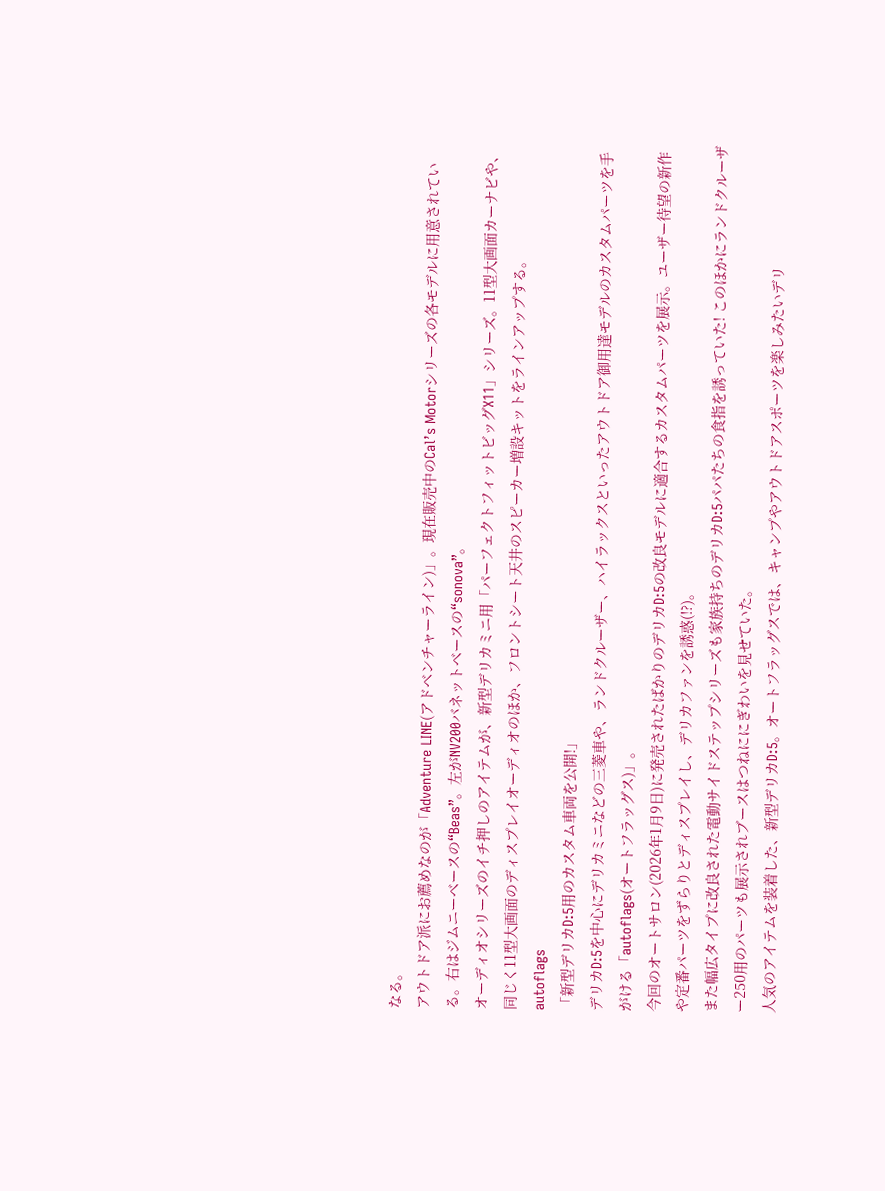なる。
アウトドア派にお薦めなのが「Adventure LINE(アドベンチャーライン)」。現在販売中のCal’s Motorシリーズの各モデルに用意されている。右はジムニーベースの“Beas”。左がNV200バネットベースの“sonova”。
オーディオシリーズのイチ押しのアイテムが、新型デリカミニ用「パーフェクトフィットビッグX11」シリーズ。11型大画面カーナビや、同じく11型大画面のディスプレイオーディオのほか、フロントシート天井のスピーカー増設キットをラインアップする。
autoflags
「新型デリカD:5用のカスタム車両を公開!」
デリカD:5を中心にデリカミニなどの三菱車や、ランドクルーザー、ハイラックスといったアウトドア御用達モデルのカスタムパーツを手がける「autoflags(オートフラッグス)」。
今回のオートサロン(2026年1月9日)に発売されたばかりのデリカD:5の改良モデルに適合するカスタムパーツを展示。ユーザー待望の新作や定番パーツをずらりとディスプレイし、デリカファンを誘惑(!?)。
また幅広タイプに改良された電動サイドステップシリーズも家族持ちのデリカD:5パパたちの食指を誘っていた! このほかにランドクルーザー250用のパーツも展示されブースはつねににぎわいを見せていた。
人気のアイテムを装着した、新型デリカD:5。オートフラッグスでは、キャンプやアウトドアスポーツを楽しみたいデリ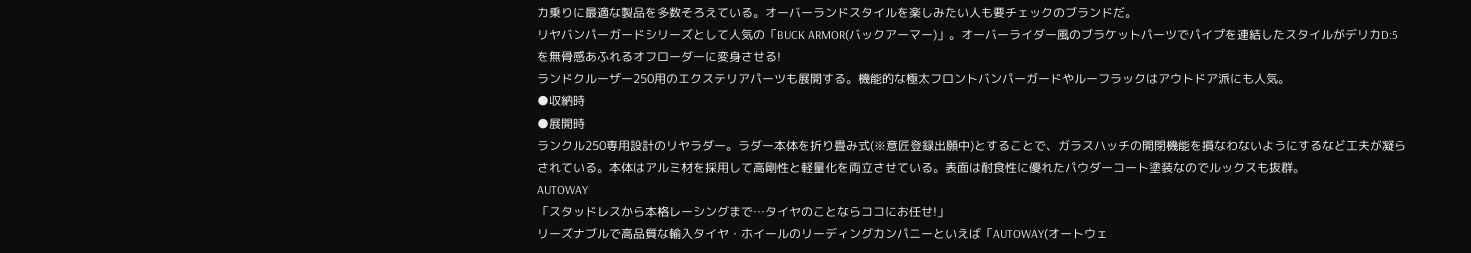カ乗りに最適な製品を多数そろえている。オーバーランドスタイルを楽しみたい人も要チェックのブランドだ。
リヤバンパーガードシリーズとして人気の「BUCK ARMOR(バックアーマー)」。オーバーライダー風のブラケットパーツでパイプを連結したスタイルがデリカD:5を無骨感あふれるオフローダーに変身させる!
ランドクルーザー250用のエクステリアパーツも展開する。機能的な極太フロントバンパーガードやルーフラックはアウトドア派にも人気。
●収納時
●展開時
ランクル250専用設計のリヤラダー。ラダー本体を折り畳み式(※意匠登録出願中)とすることで、ガラスハッチの開閉機能を損なわないようにするなど工夫が凝らされている。本体はアルミ材を採用して高剛性と軽量化を両立させている。表面は耐食性に優れたパウダーコート塗装なのでルックスも抜群。
AUTOWAY
「スタッドレスから本格レーシングまで…タイヤのことならココにお任せ!」
リーズナブルで高品質な輸入タイヤ・ホイールのリーディングカンパニーといえば「AUTOWAY(オートウェ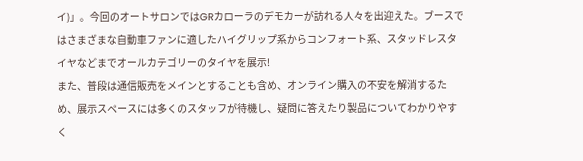イ)」。今回のオートサロンではGRカローラのデモカーが訪れる人々を出迎えた。ブースではさまざまな自動車ファンに適したハイグリップ系からコンフォート系、スタッドレスタイヤなどまでオールカテゴリーのタイヤを展示!
また、普段は通信販売をメインとすることも含め、オンライン購入の不安を解消するため、展示スペースには多くのスタッフが待機し、疑問に答えたり製品についてわかりやすく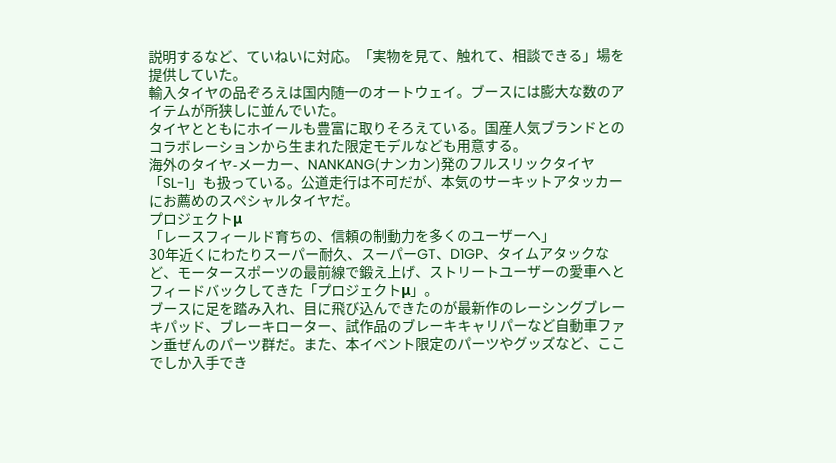説明するなど、ていねいに対応。「実物を見て、触れて、相談できる」場を提供していた。
輸入タイヤの品ぞろえは国内随一のオートウェイ。ブースには膨大な数のアイテムが所狭しに並んでいた。
タイヤとともにホイールも豊富に取りそろえている。国産人気ブランドとのコラボレーションから生まれた限定モデルなども用意する。
海外のタイヤ-メーカー、NANKANG(ナンカン)発のフルスリックタイヤ「SL-1」も扱っている。公道走行は不可だが、本気のサーキットアタッカーにお薦めのスペシャルタイヤだ。
プロジェクトμ
「レースフィールド育ちの、信頼の制動力を多くのユーザーへ」
30年近くにわたりスーパー耐久、スーパーGT、D1GP、タイムアタックなど、モータースポーツの最前線で鍛え上げ、ストリートユーザーの愛車へとフィードバックしてきた「プロジェクトμ」。
ブースに足を踏み入れ、目に飛び込んできたのが最新作のレーシングブレーキパッド、ブレーキローター、試作品のブレーキキャリパーなど自動車ファン垂ぜんのパーツ群だ。また、本イベント限定のパーツやグッズなど、ここでしか入手でき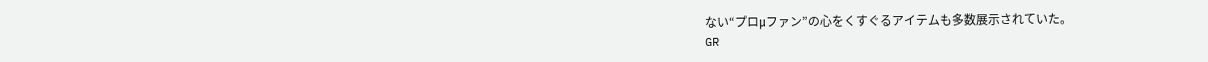ない“プロμファン”の心をくすぐるアイテムも多数展示されていた。
GR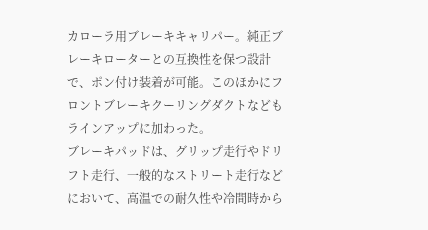カローラ用ブレーキキャリパー。純正ブレーキローターとの互換性を保つ設計で、ポン付け装着が可能。このほかにフロントブレーキクーリングダクトなどもラインアップに加わった。
ブレーキパッドは、グリップ走行やドリフト走行、一般的なストリート走行などにおいて、高温での耐久性や冷間時から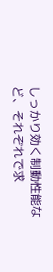しっかり効く制動性能など、それぞれで求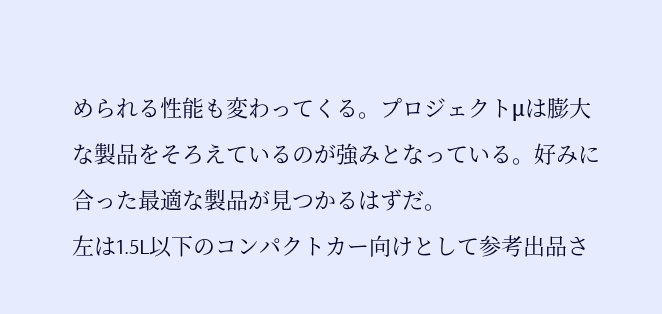められる性能も変わってくる。プロジェクトμは膨大な製品をそろえているのが強みとなっている。好みに合った最適な製品が見つかるはずだ。
左は1.5L以下のコンパクトカー向けとして参考出品さ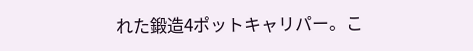れた鍛造4ポットキャリパー。こ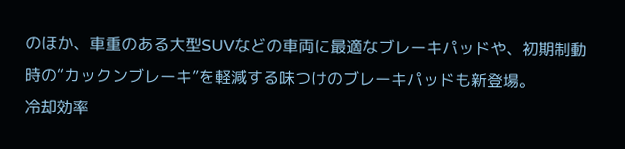のほか、車重のある大型SUVなどの車両に最適なブレーキパッドや、初期制動時の“カックンブレーキ”を軽減する味つけのブレーキパッドも新登場。
冷却効率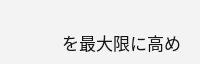を最大限に高め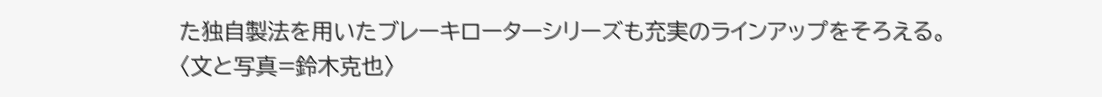た独自製法を用いたブレーキローターシリーズも充実のラインアップをそろえる。
〈文と写真=鈴木克也〉